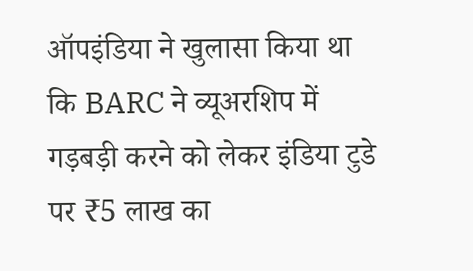ऑपइंडिया ने खुलासा किया था कि BARC ने व्यूअरशिप में गड़बड़ी करने को लेकर इंडिया टुडे पर ₹5 लाख का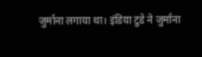जुर्माना लगाया था। इंडिया टुडे ने जुर्माना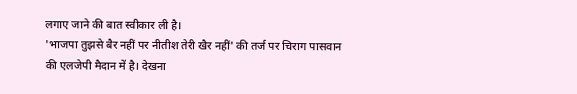लगाए जाने की बात स्वीकार ली है।
'भाजपा तुझसे बैर नहीं पर नीतीश तेरी खैर नहीं' की तर्ज पर चिराग पासवान की एलजेपी मैदान में है। देखना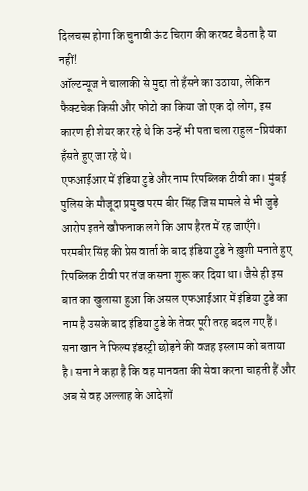दिलचस्प होगा कि चुनावी ऊंट चिराग की करवट बैठता है या नहीं!
ऑल्टन्यूज ने चालाकी से मुद्दा तो हँसने का उठाया, लेकिन फैक्टचेक किसी और फोटो का किया जो एक दो लोग, इस कारण ही शेयर कर रहे थे कि उन्हें भी पता चला राहुल-प्रियंका हँसते हुए जा रहे थे।
एफआईआर में इंडिया टुडे और नाम रिपब्लिक टीवी का। मुंबई पुलिस के मौजूदा प्रमुख परम बीर सिंह जिस मामले से भी जुड़े आरोप इतने खौफनाक लगे कि आप हैरत में रह जाएँगे।
परमबीर सिंह की प्रेस वार्ता के बाद इंडिया टुडे ने ख़ुशी मनाते हुए रिपब्लिक टीवी पर तंज कसना शुरू कर दिया था। जैसे ही इस बात का खुलासा हुआ कि असल एफआईआर में इंडिया टुडे का नाम है उसके बाद इंडिया टुडे के तेवर पूरी तरह बदल गए हैं।
सना खान ने फिल्म इंडस्ट्री छोड़ने की वजह इस्लाम को बताया है। सना ने कहा है कि वह मानवता की सेवा करना चाहती हैं और अब से वह अल्लाह के आदेशों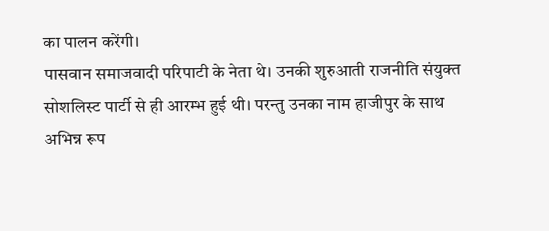का पालन करेंगी।
पासवान समाजवादी परिपाटी के नेता थे। उनकी शुरुआती राजनीति संयुक्त सोशलिस्ट पार्टी से ही आरम्भ हुई थी। परन्तु उनका नाम हाजीपुर के साथ अभिन्न रूप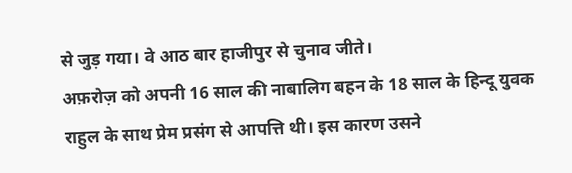से जुड़ गया। वे आठ बार हाजीपुर से चुनाव जीते।
अफ़रोज़ को अपनी 16 साल की नाबालिग बहन के 18 साल के हिन्दू युवक राहुल के साथ प्रेम प्रसंग से आपत्ति थी। इस कारण उसने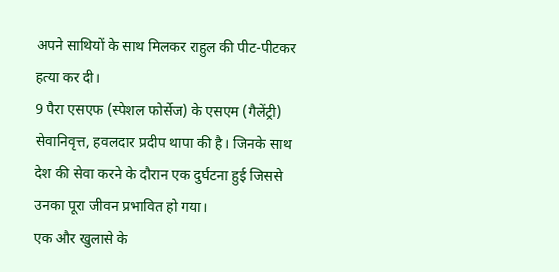अपने साथियों के साथ मिलकर राहुल की पीट-पीटकर हत्या कर दी।
9 पैरा एसएफ (स्पेशल फोर्सेज) के एसएम (गैलेंट्री) सेवानिवृत्त, हवलदार प्रदीप थापा की है। जिनके साथ देश की सेवा करने के दौरान एक दुर्घटना हुई जिससे उनका पूरा जीवन प्रभावित हो गया।
एक और खुलासे के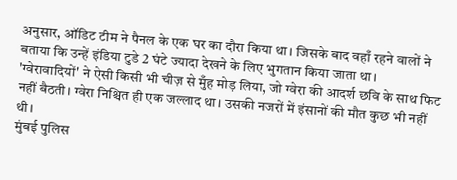अनुसार, ऑडिट टीम ने पैनल के एक घर का दौरा किया था। जिसके बाद वहाँ रहने वालों ने बताया कि उन्हें इंडिया टुडे 2 घंटे ज्यादा देखने के लिए भुगतान किया जाता था।
'ग्वेरावादियों' ने ऐसी किसी भी चीज़ से मुँह मोड़ लिया, जो ग्वेरा की आदर्श छवि के साथ फिट नहीं बैठती। ग्वेरा निश्चित ही एक जल्लाद था। उसकी नजरों में इंसानों की मौत कुछ भी नहीं थी।
मुंबई पुलिस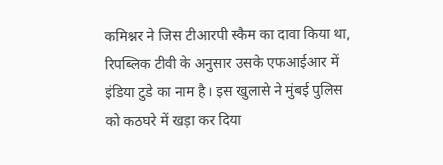कमिश्नर ने जिस टीआरपी स्कैम का दावा किया था, रिपब्लिक टीवी के अनुसार उसके एफआईआर में इंडिया टुडे का नाम है। इस खुलासे ने मुंबई पुलिस को कठघरे में खड़ा कर दिया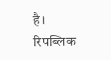है।
रिपब्लिक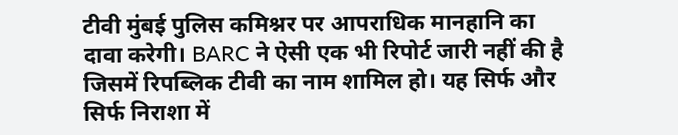टीवी मुंबई पुलिस कमिश्नर पर आपराधिक मानहानि का दावा करेगी। BARC ने ऐसी एक भी रिपोर्ट जारी नहीं की है जिसमें रिपब्लिक टीवी का नाम शामिल हो। यह सिर्फ और सिर्फ निराशा में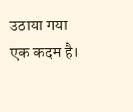उठाया गया एक कदम है।